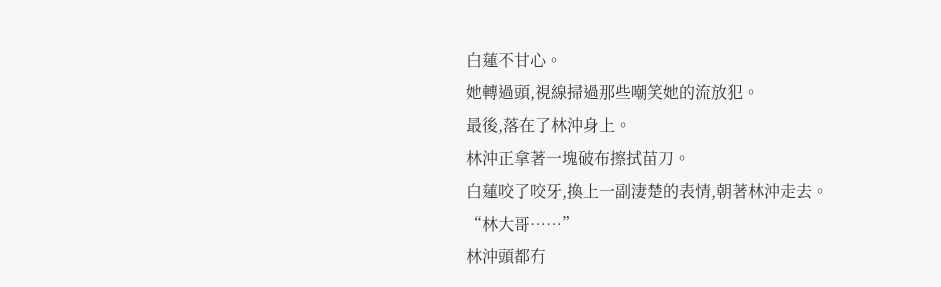白蓮不甘心。
她轉過頭,視線掃過那些嘲笑她的流放犯。
最後,落在了林沖身上。
林沖正拿著一塊破布擦拭苗刀。
白蓮咬了咬牙,換上一副淒楚的表情,朝著林沖走去。
“林大哥……”
林沖頭都冇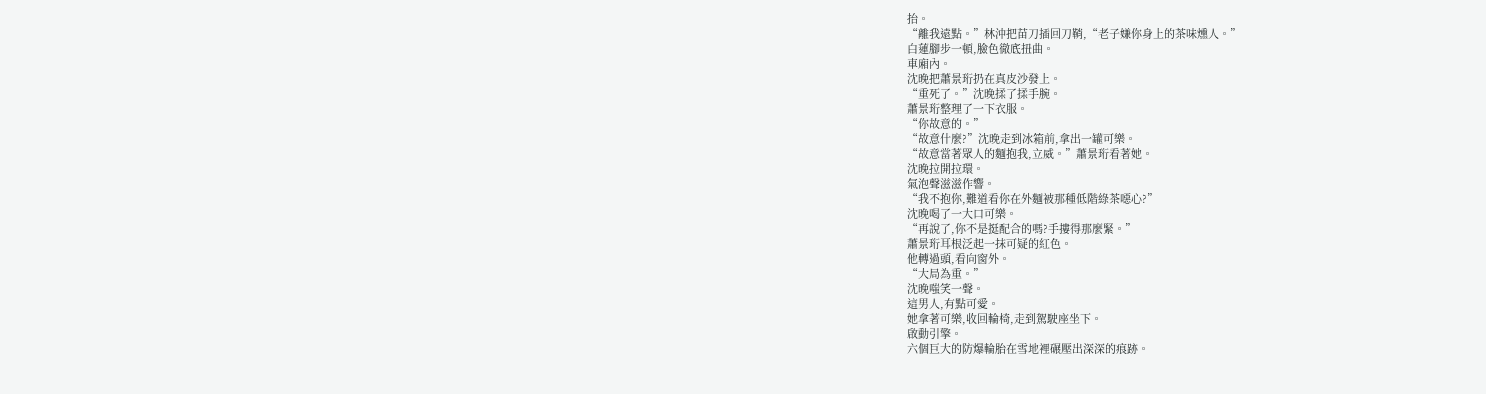抬。
“離我遠點。”林沖把苗刀插回刀鞘,“老子嫌你身上的茶味燻人。”
白蓮腳步一頓,臉色徹底扭曲。
車廂內。
沈晚把蕭景珩扔在真皮沙發上。
“重死了。”沈晚揉了揉手腕。
蕭景珩整理了一下衣服。
“你故意的。”
“故意什麼?”沈晚走到冰箱前,拿出一罐可樂。
“故意當著眾人的麵抱我,立威。”蕭景珩看著她。
沈晚拉開拉環。
氣泡聲滋滋作響。
“我不抱你,難道看你在外麵被那種低階綠茶噁心?”
沈晚喝了一大口可樂。
“再說了,你不是挺配合的嗎?手摟得那麼緊。”
蕭景珩耳根泛起一抹可疑的紅色。
他轉過頭,看向窗外。
“大局為重。”
沈晚嗤笑一聲。
這男人,有點可愛。
她拿著可樂,收回輪椅,走到駕駛座坐下。
啟動引擎。
六個巨大的防爆輪胎在雪地裡碾壓出深深的痕跡。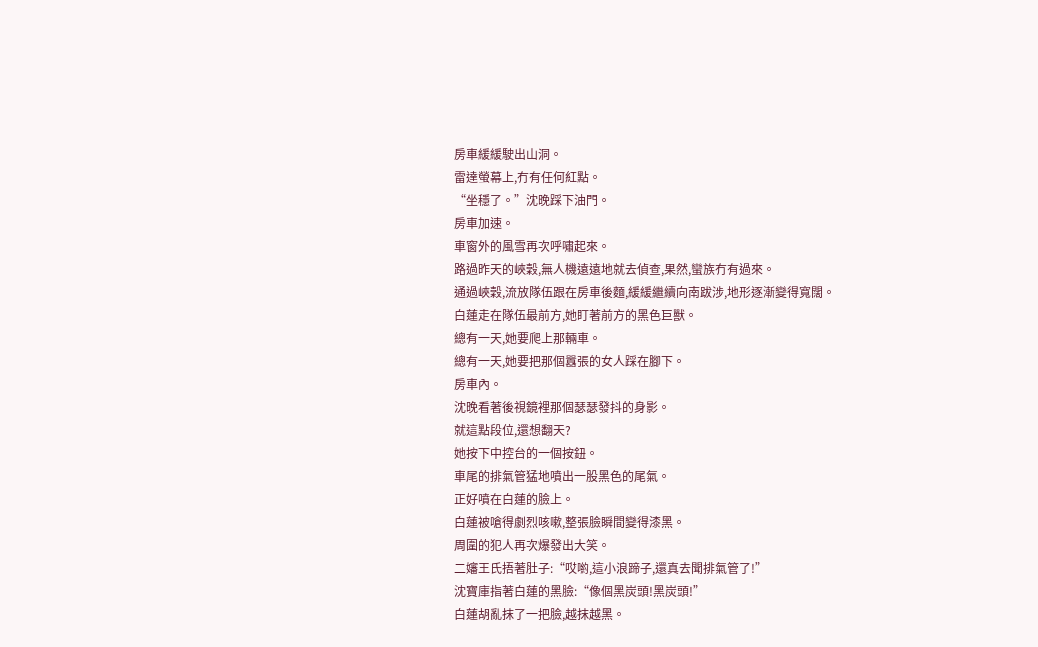房車緩緩駛出山洞。
雷達螢幕上,冇有任何紅點。
“坐穩了。”沈晚踩下油門。
房車加速。
車窗外的風雪再次呼嘯起來。
路過昨天的峽穀,無人機遠遠地就去偵查,果然,蠻族冇有過來。
通過峽穀,流放隊伍跟在房車後麵,緩緩繼續向南跋涉,地形逐漸變得寬闊。
白蓮走在隊伍最前方,她盯著前方的黑色巨獸。
總有一天,她要爬上那輛車。
總有一天,她要把那個囂張的女人踩在腳下。
房車內。
沈晚看著後視鏡裡那個瑟瑟發抖的身影。
就這點段位,還想翻天?
她按下中控台的一個按鈕。
車尾的排氣管猛地噴出一股黑色的尾氣。
正好噴在白蓮的臉上。
白蓮被嗆得劇烈咳嗽,整張臉瞬間變得漆黑。
周圍的犯人再次爆發出大笑。
二嬸王氏捂著肚子:“哎喲,這小浪蹄子,還真去聞排氣管了!”
沈寶庫指著白蓮的黑臉:“像個黑炭頭!黑炭頭!”
白蓮胡亂抹了一把臉,越抹越黑。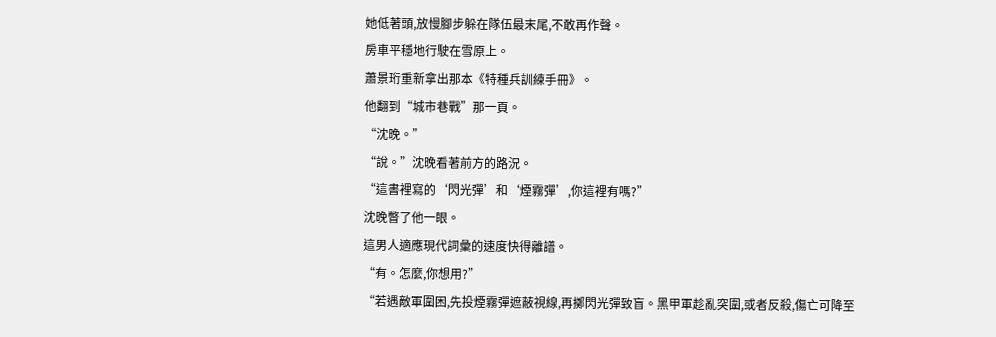她低著頭,放慢腳步躲在隊伍最末尾,不敢再作聲。
房車平穩地行駛在雪原上。
蕭景珩重新拿出那本《特種兵訓練手冊》。
他翻到“城市巷戰”那一頁。
“沈晚。”
“說。”沈晚看著前方的路況。
“這書裡寫的‘閃光彈’和‘煙霧彈’,你這裡有嗎?”
沈晚瞥了他一眼。
這男人適應現代詞彙的速度快得離譜。
“有。怎麼,你想用?”
“若遇敵軍圍困,先投煙霧彈遮蔽視線,再擲閃光彈致盲。黑甲軍趁亂突圍,或者反殺,傷亡可降至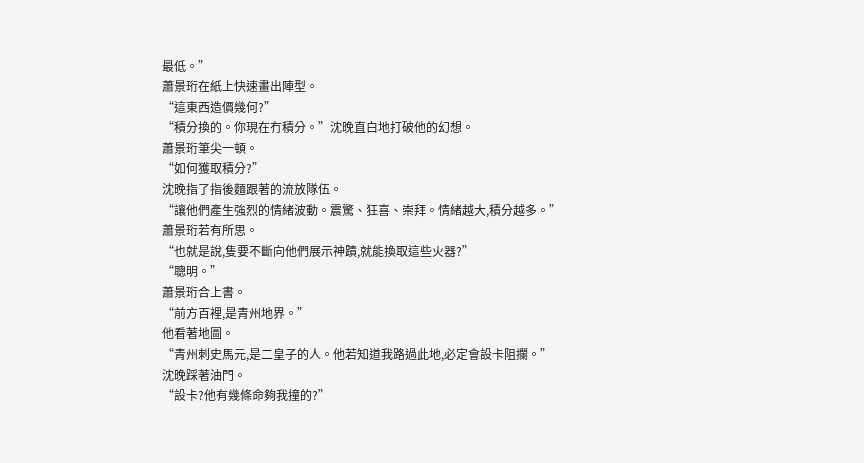最低。”
蕭景珩在紙上快速畫出陣型。
“這東西造價幾何?”
“積分換的。你現在冇積分。”沈晚直白地打破他的幻想。
蕭景珩筆尖一頓。
“如何獲取積分?”
沈晚指了指後麵跟著的流放隊伍。
“讓他們產生強烈的情緒波動。震驚、狂喜、崇拜。情緒越大,積分越多。”
蕭景珩若有所思。
“也就是說,隻要不斷向他們展示神蹟,就能換取這些火器?”
“聰明。”
蕭景珩合上書。
“前方百裡,是青州地界。”
他看著地圖。
“青州刺史馬元,是二皇子的人。他若知道我路過此地,必定會設卡阻攔。”
沈晚踩著油門。
“設卡?他有幾條命夠我撞的?”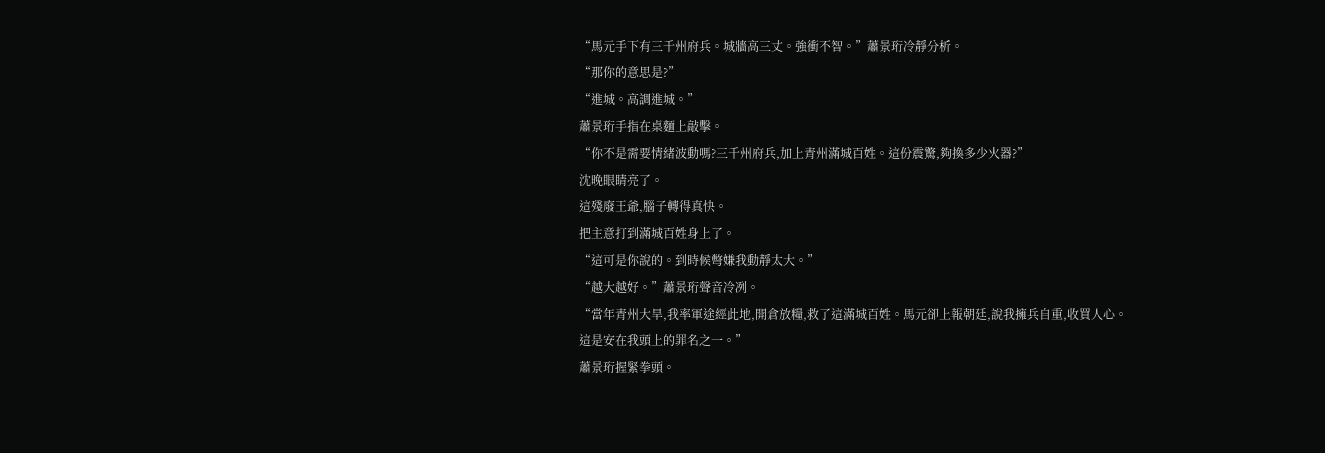“馬元手下有三千州府兵。城牆高三丈。強衝不智。”蕭景珩冷靜分析。
“那你的意思是?”
“進城。高調進城。”
蕭景珩手指在桌麵上敲擊。
“你不是需要情緒波動嗎?三千州府兵,加上青州滿城百姓。這份震驚,夠換多少火器?”
沈晚眼睛亮了。
這殘廢王爺,腦子轉得真快。
把主意打到滿城百姓身上了。
“這可是你說的。到時候彆嫌我動靜太大。”
“越大越好。”蕭景珩聲音冷冽。
“當年青州大旱,我率軍途經此地,開倉放糧,救了這滿城百姓。馬元卻上報朝廷,說我擁兵自重,收買人心。這是安在我頭上的罪名之一。”
蕭景珩握緊拳頭。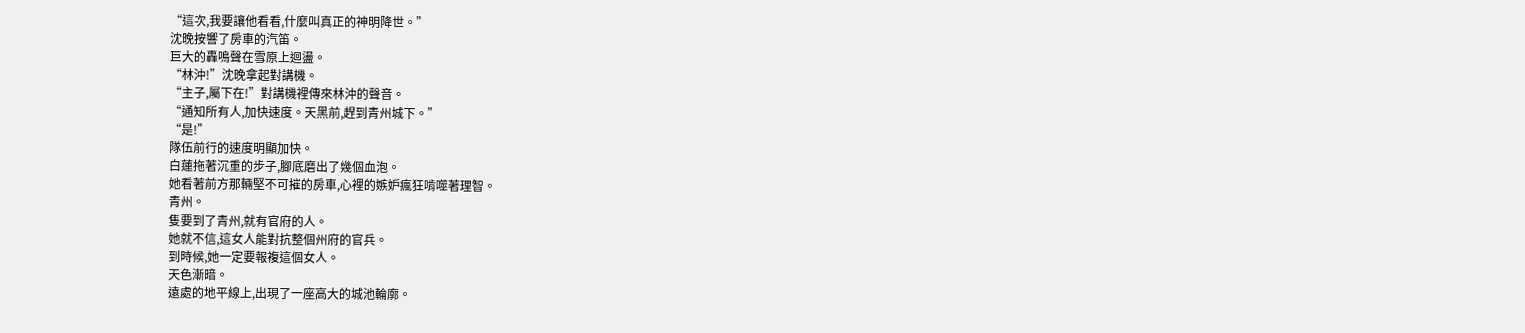“這次,我要讓他看看,什麼叫真正的神明降世。”
沈晚按響了房車的汽笛。
巨大的轟鳴聲在雪原上迴盪。
“林沖!”沈晚拿起對講機。
“主子,屬下在!”對講機裡傳來林沖的聲音。
“通知所有人,加快速度。天黑前,趕到青州城下。”
“是!”
隊伍前行的速度明顯加快。
白蓮拖著沉重的步子,腳底磨出了幾個血泡。
她看著前方那輛堅不可摧的房車,心裡的嫉妒瘋狂啃噬著理智。
青州。
隻要到了青州,就有官府的人。
她就不信,這女人能對抗整個州府的官兵。
到時候,她一定要報複這個女人。
天色漸暗。
遠處的地平線上,出現了一座高大的城池輪廓。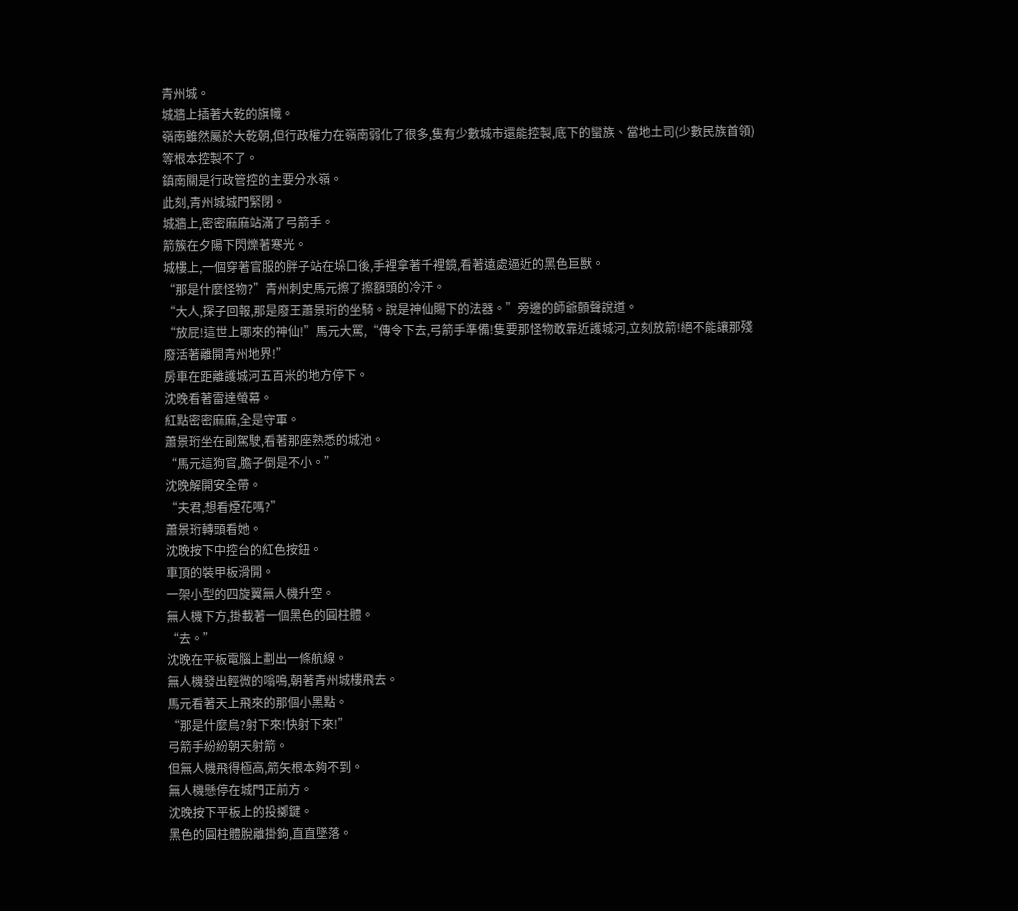青州城。
城牆上插著大乾的旗幟。
嶺南雖然屬於大乾朝,但行政權力在嶺南弱化了很多,隻有少數城市還能控製,底下的蠻族、當地土司(少數民族首領)等根本控製不了。
鎮南關是行政管控的主要分水嶺。
此刻,青州城城門緊閉。
城牆上,密密麻麻站滿了弓箭手。
箭簇在夕陽下閃爍著寒光。
城樓上,一個穿著官服的胖子站在垛口後,手裡拿著千裡鏡,看著遠處逼近的黑色巨獸。
“那是什麼怪物?”青州刺史馬元擦了擦額頭的冷汗。
“大人,探子回報,那是廢王蕭景珩的坐騎。說是神仙賜下的法器。”旁邊的師爺顫聲說道。
“放屁!這世上哪來的神仙!”馬元大罵,“傳令下去,弓箭手準備!隻要那怪物敢靠近護城河,立刻放箭!絕不能讓那殘廢活著離開青州地界!”
房車在距離護城河五百米的地方停下。
沈晚看著雷達螢幕。
紅點密密麻麻,全是守軍。
蕭景珩坐在副駕駛,看著那座熟悉的城池。
“馬元這狗官,膽子倒是不小。”
沈晚解開安全帶。
“夫君,想看煙花嗎?”
蕭景珩轉頭看她。
沈晚按下中控台的紅色按鈕。
車頂的裝甲板滑開。
一架小型的四旋翼無人機升空。
無人機下方,掛載著一個黑色的圓柱體。
“去。”
沈晚在平板電腦上劃出一條航線。
無人機發出輕微的嗡鳴,朝著青州城樓飛去。
馬元看著天上飛來的那個小黑點。
“那是什麼鳥?射下來!快射下來!”
弓箭手紛紛朝天射箭。
但無人機飛得極高,箭矢根本夠不到。
無人機懸停在城門正前方。
沈晚按下平板上的投擲鍵。
黑色的圓柱體脫離掛鉤,直直墜落。